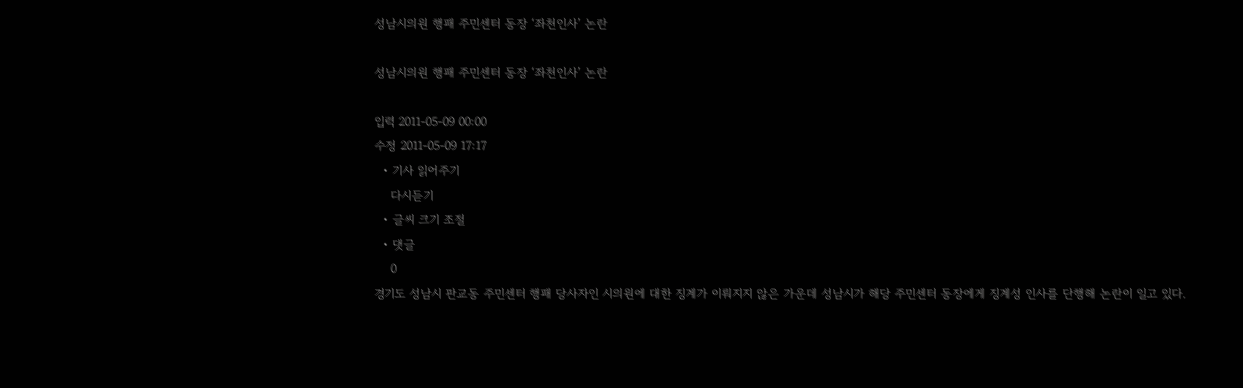성남시의원 행패 주민센터 동장 ‘좌천인사’ 논란

성남시의원 행패 주민센터 동장 ‘좌천인사’ 논란

입력 2011-05-09 00:00
수정 2011-05-09 17:17
  • 기사 읽어주기
    다시듣기
  • 글씨 크기 조절
  • 댓글
    0
경기도 성남시 판교동 주민센터 행패 당사자인 시의원에 대한 징계가 이뤄지지 않은 가운데 성남시가 해당 주민센터 동장에게 징계성 인사를 단행해 논란이 일고 있다.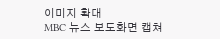이미지 확대
MBC 뉴스 보도화면 캡쳐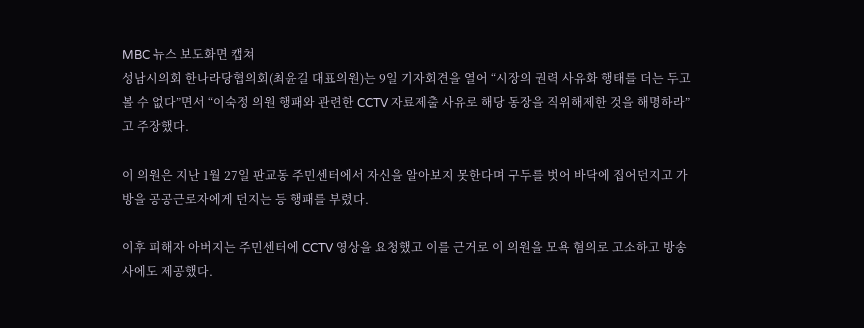MBC 뉴스 보도화면 캡쳐
성남시의회 한나라당협의회(최윤길 대표의원)는 9일 기자회견을 열어 “시장의 권력 사유화 행태를 더는 두고 볼 수 없다”면서 “이숙정 의원 행패와 관련한 CCTV 자료제출 사유로 해당 동장을 직위해제한 것을 해명하라”고 주장했다.

이 의원은 지난 1월 27일 판교동 주민센터에서 자신을 알아보지 못한다며 구두를 벗어 바닥에 집어던지고 가방을 공공근로자에게 던지는 등 행패를 부렸다.

이후 피해자 아버지는 주민센터에 CCTV 영상을 요청했고 이를 근거로 이 의원을 모욕 혐의로 고소하고 방송사에도 제공했다.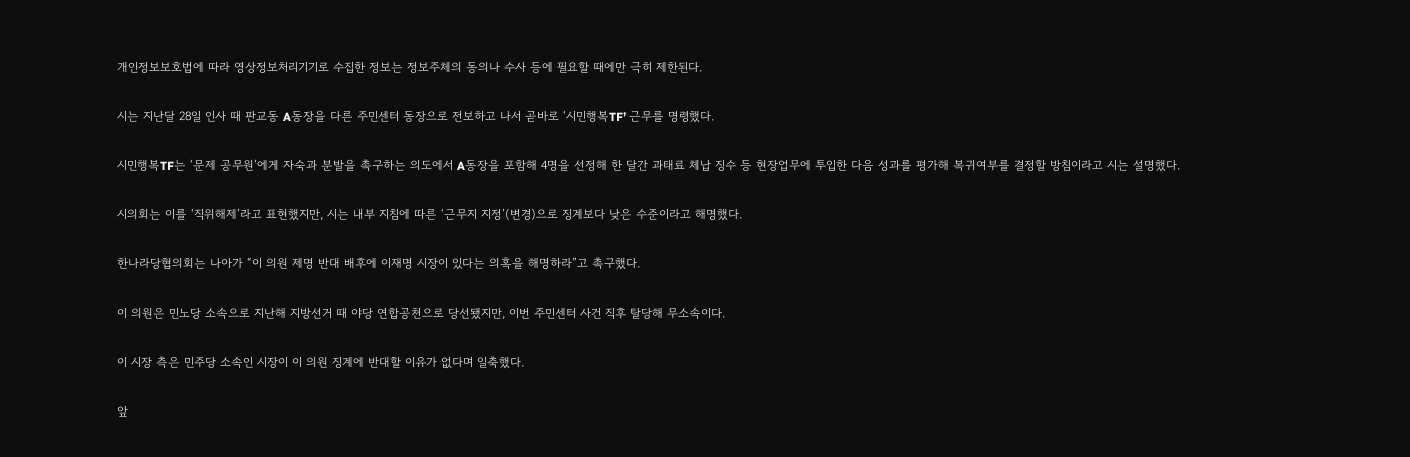개인정보보호법에 따라 영상정보처리기기로 수집한 정보는 정보주체의 동의나 수사 등에 필요할 때에만 극히 제한된다.

시는 지난달 28일 인사 때 판교동 A동장을 다른 주민센터 동장으로 전보하고 나서 곧바로 ‘시민행복TF’ 근무를 명령했다.

시민행복TF는 ‘문제 공무원’에게 자숙과 분발을 촉구하는 의도에서 A동장을 포함해 4명을 선정해 한 달간 과태료 체납 징수 등 현장업무에 투입한 다음 성과를 평가해 복귀여부를 결정할 방침이라고 시는 설명했다.

시의회는 이를 ‘직위해제’라고 표현했지만, 시는 내부 지침에 따른 ‘근무지 지정’(변경)으로 징계보다 낮은 수준이라고 해명했다.

한나라당협의회는 나아가 “이 의원 제명 반대 배후에 이재명 시장이 있다는 의혹을 해명하라”고 촉구했다.

이 의원은 민노당 소속으로 지난해 지방선거 때 야당 연합공천으로 당선됐지만, 이번 주민센터 사건 직후 탈당해 무소속이다.

이 시장 측은 민주당 소속인 시장이 이 의원 징계에 반대할 이유가 없다며 일축했다.

앞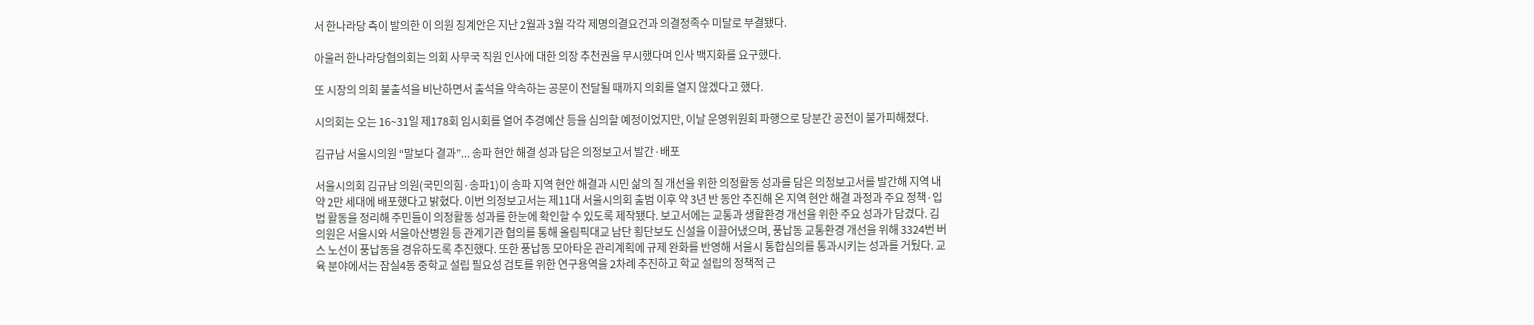서 한나라당 측이 발의한 이 의원 징계안은 지난 2월과 3월 각각 제명의결요건과 의결정족수 미달로 부결됐다.

아울러 한나라당협의회는 의회 사무국 직원 인사에 대한 의장 추천권을 무시했다며 인사 백지화를 요구했다.

또 시장의 의회 불출석을 비난하면서 출석을 약속하는 공문이 전달될 때까지 의회를 열지 않겠다고 했다.

시의회는 오는 16~31일 제178회 임시회를 열어 추경예산 등을 심의할 예정이었지만, 이날 운영위원회 파행으로 당분간 공전이 불가피해졌다.

김규남 서울시의원 “말보다 결과”... 송파 현안 해결 성과 담은 의정보고서 발간·배포

서울시의회 김규남 의원(국민의힘·송파1)이 송파 지역 현안 해결과 시민 삶의 질 개선을 위한 의정활동 성과를 담은 의정보고서를 발간해 지역 내 약 2만 세대에 배포했다고 밝혔다. 이번 의정보고서는 제11대 서울시의회 출범 이후 약 3년 반 동안 추진해 온 지역 현안 해결 과정과 주요 정책·입법 활동을 정리해 주민들이 의정활동 성과를 한눈에 확인할 수 있도록 제작됐다. 보고서에는 교통과 생활환경 개선을 위한 주요 성과가 담겼다. 김 의원은 서울시와 서울아산병원 등 관계기관 협의를 통해 올림픽대교 남단 횡단보도 신설을 이끌어냈으며, 풍납동 교통환경 개선을 위해 3324번 버스 노선이 풍납동을 경유하도록 추진했다. 또한 풍납동 모아타운 관리계획에 규제 완화를 반영해 서울시 통합심의를 통과시키는 성과를 거뒀다. 교육 분야에서는 잠실4동 중학교 설립 필요성 검토를 위한 연구용역을 2차례 추진하고 학교 설립의 정책적 근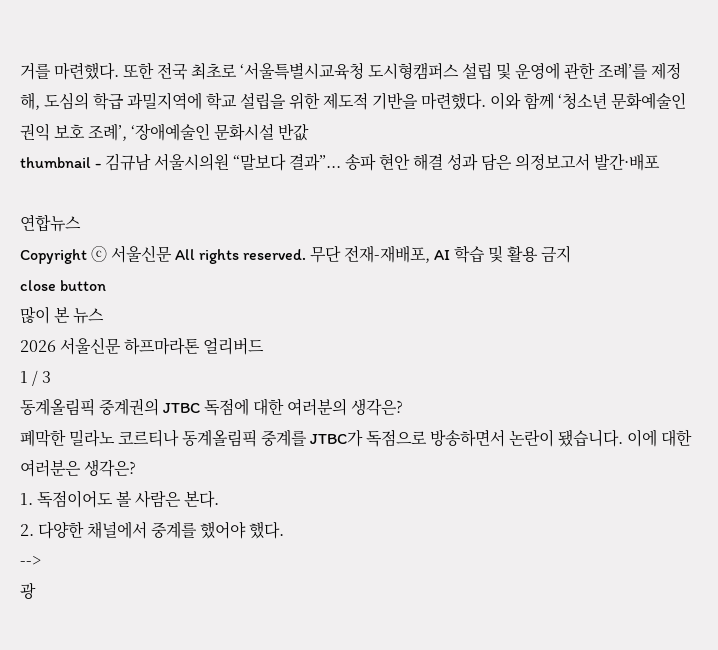거를 마련했다. 또한 전국 최초로 ‘서울특별시교육청 도시형캠퍼스 설립 및 운영에 관한 조례’를 제정해, 도심의 학급 과밀지역에 학교 설립을 위한 제도적 기반을 마련했다. 이와 함께 ‘청소년 문화예술인 권익 보호 조례’, ‘장애예술인 문화시설 반값
thumbnail - 김규남 서울시의원 “말보다 결과”... 송파 현안 해결 성과 담은 의정보고서 발간·배포

연합뉴스
Copyright ⓒ 서울신문 All rights reserved. 무단 전재-재배포, AI 학습 및 활용 금지
close button
많이 본 뉴스
2026 서울신문 하프마라톤 얼리버드
1 / 3
동계올림픽 중계권의 JTBC 독점에 대한 여러분의 생각은?
폐막한 밀라노 코르티나 동계올림픽 중계를 JTBC가 독점으로 방송하면서 논란이 됐습니다. 이에 대한 여러분은 생각은?
1. 독점이어도 볼 사람은 본다.
2. 다양한 채널에서 중계를 했어야 했다.
-->
광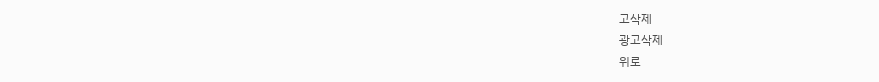고삭제
광고삭제
위로